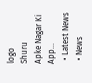logo
Shuru
Apke Nagar Ki App…
  • Latest News
  • News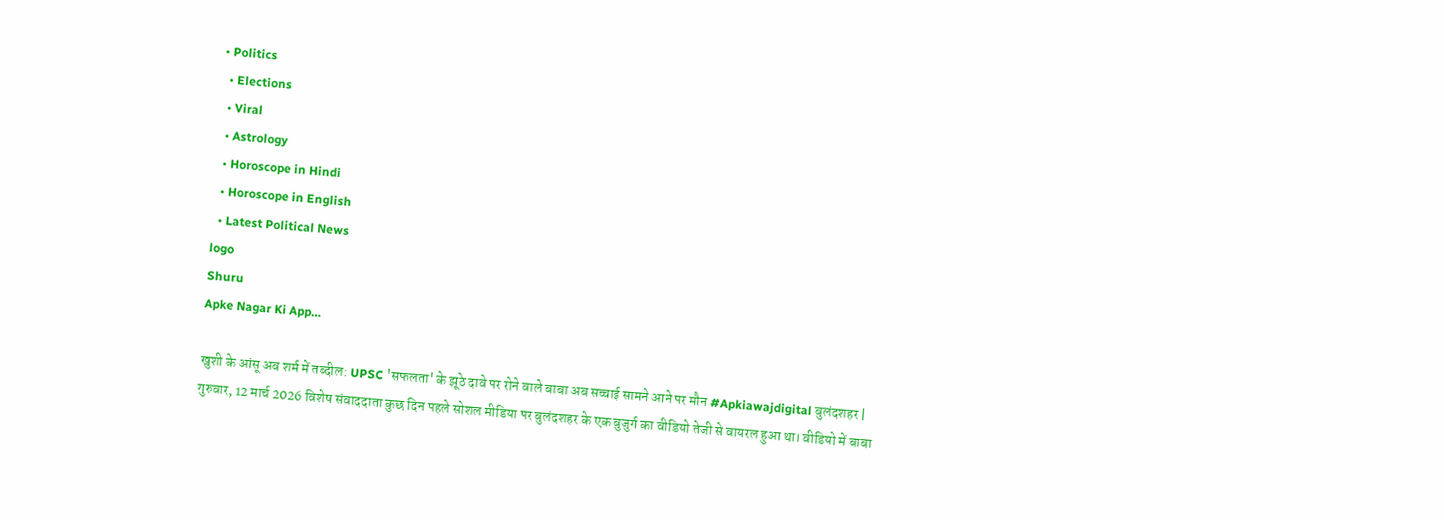• Politics
  • Elections
  • Viral
  • Astrology
  • Horoscope in Hindi
  • Horoscope in English
  • Latest Political News
logo
Shuru
Apke Nagar Ki App…

खुशी के आंसू अब शर्म में तब्दील: UPSC 'सफलता' के झूठे दावे पर रोने वाले बाबा अब सच्चाई सामने आने पर मौन #Apkiawajdigital बुलंदशहर | गुरुवार, 12 मार्च 2026 विशेष संवाददाता कुछ दिन पहले सोशल मीडिया पर बुलंदशहर के एक बुजुर्ग का वीडियो तेजी से वायरल हुआ था। वीडियो में बाबा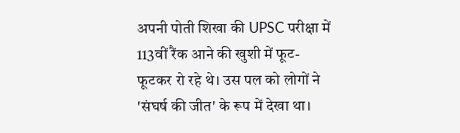अपनी पोती शिखा की UPSC परीक्षा में 113वीं रैंक आने की खुशी में फूट-फूटकर रो रहे थे। उस पल को लोगों ने 'संघर्ष की जीत' के रूप में देखा था।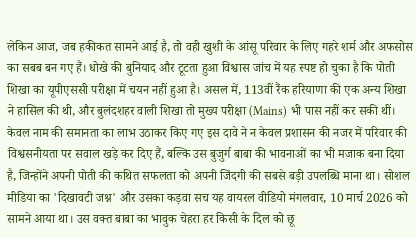लेकिन आज, जब हकीकत सामने आई है, तो वही खुशी के आंसू परिवार के लिए गहरे शर्म और अफसोस का सबब बन गए हैं। धोखे की बुनियाद और टूटता हुआ विश्वास जांच में यह स्पष्ट हो चुका है कि पोती शिखा का यूपीएससी परीक्षा में चयन नहीं हुआ है। असल में, 113वीं रैंक हरियाणा की एक अन्य शिखा ने हासिल की थी, और बुलंदशहर वाली शिखा तो मुख्य परीक्षा (Mains) भी पास नहीं कर सकी थीं। केवल नाम की समानता का लाभ उठाकर किए गए इस दावे ने न केवल प्रशासन की नजर में परिवार की विश्वसनीयता पर सवाल खड़े कर दिए हैं, बल्कि उस बुजुर्ग बाबा की भावनाओं का भी मजाक बना दिया है, जिन्होंने अपनी पोती की कथित सफलता को अपनी जिंदगी की सबसे बड़ी उपलब्धि माना था। सोशल मीडिया का 'दिखावटी जश्न' और उसका कड़वा सच यह वायरल वीडियो मंगलवार, 10 मार्च 2026 को सामने आया था। उस वक्त बाबा का भावुक चेहरा हर किसी के दिल को छू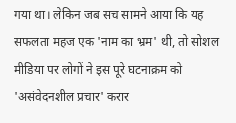गया था। लेकिन जब सच सामने आया कि यह सफलता महज एक 'नाम का भ्रम' थी, तो सोशल मीडिया पर लोगों ने इस पूरे घटनाक्रम को 'असंवेदनशील प्रचार' करार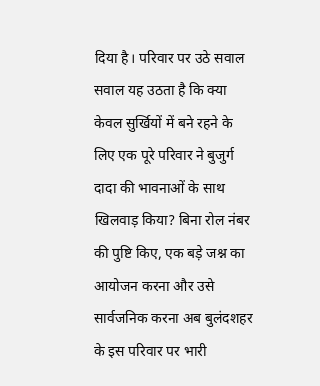दिया है। परिवार पर उठे सवाल सवाल यह उठता है कि क्या केवल सुर्खियों में बने रहने के लिए एक पूरे परिवार ने बुजुर्ग दादा की भावनाओं के साथ खिलवाड़ किया? बिना रोल नंबर की पुष्टि किए, एक बड़े जश्न का आयोजन करना और उसे सार्वजनिक करना अब बुलंदशहर के इस परिवार पर भारी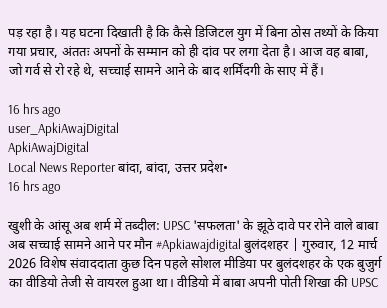पड़ रहा है। यह घटना दिखाती है कि कैसे डिजिटल युग में बिना ठोस तथ्यों के किया गया प्रचार, अंततः अपनों के सम्मान को ही दांव पर लगा देता है। आज वह बाबा, जो गर्व से रो रहे थे, सच्चाई सामने आने के बाद शर्मिंदगी के साए में हैं।

16 hrs ago
user_ApkiAwajDigital
ApkiAwajDigital
Local News Reporter बांदा, बांदा, उत्तर प्रदेश•
16 hrs ago

खुशी के आंसू अब शर्म में तब्दील: UPSC 'सफलता' के झूठे दावे पर रोने वाले बाबा अब सच्चाई सामने आने पर मौन #Apkiawajdigital बुलंदशहर | गुरुवार, 12 मार्च 2026 विशेष संवाददाता कुछ दिन पहले सोशल मीडिया पर बुलंदशहर के एक बुजुर्ग का वीडियो तेजी से वायरल हुआ था। वीडियो में बाबा अपनी पोती शिखा की UPSC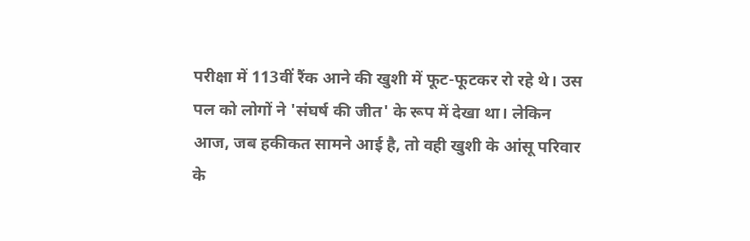परीक्षा में 113वीं रैंक आने की खुशी में फूट-फूटकर रो रहे थे। उस पल को लोगों ने 'संघर्ष की जीत' के रूप में देखा था। लेकिन आज, जब हकीकत सामने आई है, तो वही खुशी के आंसू परिवार के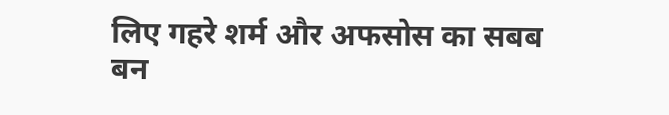लिए गहरे शर्म और अफसोस का सबब बन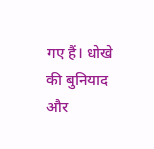गए हैं। धोखे की बुनियाद और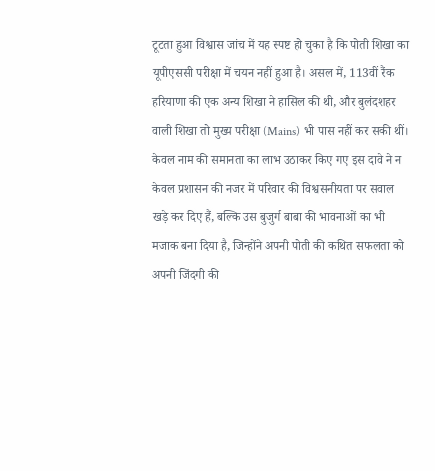टूटता हुआ विश्वास जांच में यह स्पष्ट हो चुका है कि पोती शिखा का यूपीएससी परीक्षा में चयन नहीं हुआ है। असल में, 113वीं रैंक हरियाणा की एक अन्य शिखा ने हासिल की थी, और बुलंदशहर वाली शिखा तो मुख्य परीक्षा (Mains) भी पास नहीं कर सकी थीं। केवल नाम की समानता का लाभ उठाकर किए गए इस दावे ने न केवल प्रशासन की नजर में परिवार की विश्वसनीयता पर सवाल खड़े कर दिए हैं, बल्कि उस बुजुर्ग बाबा की भावनाओं का भी मजाक बना दिया है, जिन्होंने अपनी पोती की कथित सफलता को अपनी जिंदगी की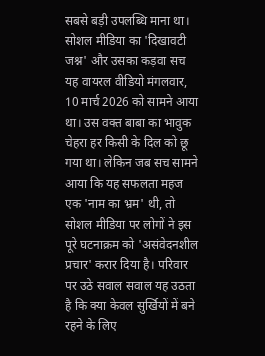सबसे बड़ी उपलब्धि माना था। सोशल मीडिया का 'दिखावटी जश्न' और उसका कड़वा सच यह वायरल वीडियो मंगलवार, 10 मार्च 2026 को सामने आया था। उस वक्त बाबा का भावुक चेहरा हर किसी के दिल को छू गया था। लेकिन जब सच सामने आया कि यह सफलता महज एक 'नाम का भ्रम' थी, तो सोशल मीडिया पर लोगों ने इस पूरे घटनाक्रम को 'असंवेदनशील प्रचार' करार दिया है। परिवार पर उठे सवाल सवाल यह उठता है कि क्या केवल सुर्खियों में बने रहने के लिए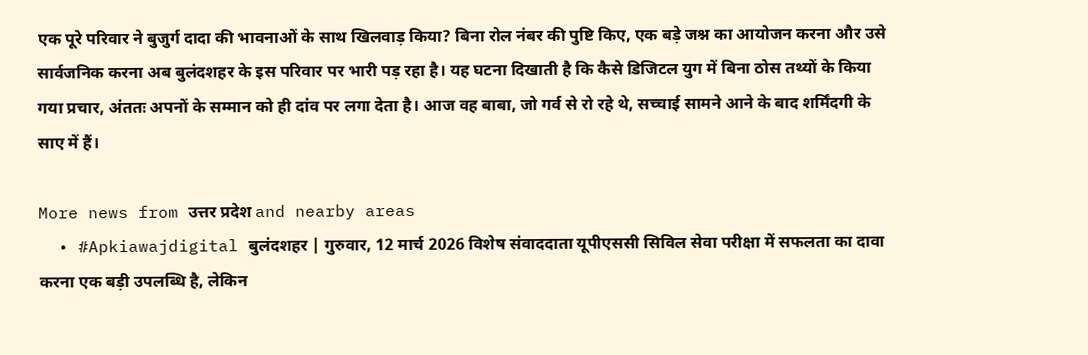एक पूरे परिवार ने बुजुर्ग दादा की भावनाओं के साथ खिलवाड़ किया? बिना रोल नंबर की पुष्टि किए, एक बड़े जश्न का आयोजन करना और उसे सार्वजनिक करना अब बुलंदशहर के इस परिवार पर भारी पड़ रहा है। यह घटना दिखाती है कि कैसे डिजिटल युग में बिना ठोस तथ्यों के किया गया प्रचार, अंततः अपनों के सम्मान को ही दांव पर लगा देता है। आज वह बाबा, जो गर्व से रो रहे थे, सच्चाई सामने आने के बाद शर्मिंदगी के साए में हैं।

More news from उत्तर प्रदेश and nearby areas
  • #Apkiawajdigital बुलंदशहर | गुरुवार, 12 मार्च 2026 विशेष संवाददाता यूपीएससी सिविल सेवा परीक्षा में सफलता का दावा करना एक बड़ी उपलब्धि है, लेकिन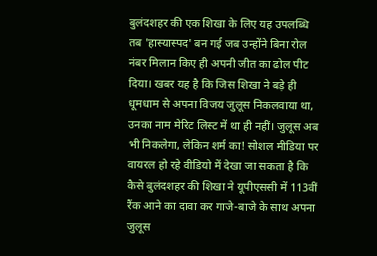बुलंदशहर की एक शिखा के लिए यह उपलब्धि तब 'हास्यास्पद' बन गई जब उन्होंने बिना रोल नंबर मिलान किए ही अपनी जीत का ढोल पीट दिया। खबर यह है कि जिस शिखा ने बड़े ही धूमधाम से अपना विजय जुलूस निकलवाया था, उनका नाम मेरिट लिस्ट में था ही नहीं। जुलूस अब भी निकलेगा, लेकिन शर्म का! सोशल मीडिया पर वायरल हो रहे वीडियो में देखा जा सकता है कि कैसे बुलंदशहर की शिखा ने यूपीएससी में 113वीं रैंक आने का दावा कर गाजे-बाजे के साथ अपना जुलूस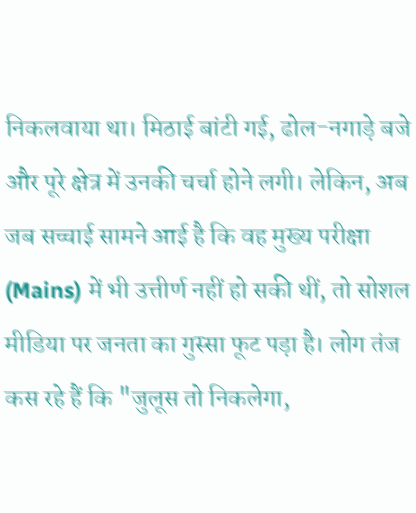निकलवाया था। मिठाई बांटी गई, ढोल-नगाड़े बजे और पूरे क्षेत्र में उनकी चर्चा होने लगी। लेकिन, अब जब सच्चाई सामने आई है कि वह मुख्य परीक्षा (Mains) में भी उत्तीर्ण नहीं हो सकी थीं, तो सोशल मीडिया पर जनता का गुस्सा फूट पड़ा है। लोग तंज कस रहे हैं कि "जुलूस तो निकलेगा,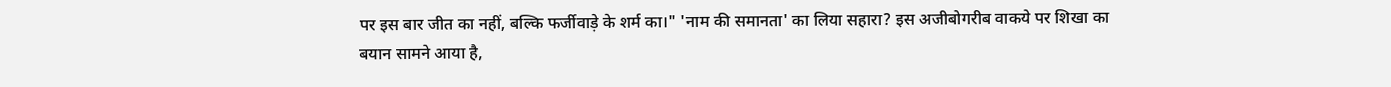पर इस बार जीत का नहीं, बल्कि फर्जीवाड़े के शर्म का।" 'नाम की समानता' का लिया सहारा? इस अजीबोगरीब वाकये पर शिखा का बयान सामने आया है,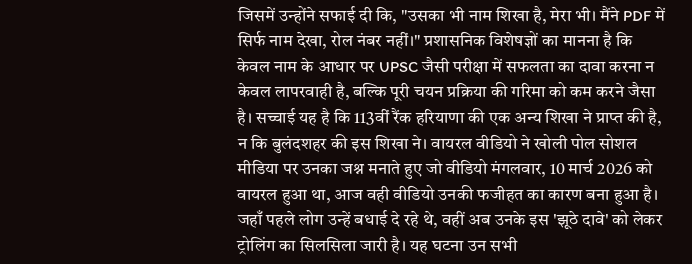जिसमें उन्होंने सफाई दी कि, "उसका भी नाम शिखा है, मेरा भी। मैंने PDF में सिर्फ नाम देखा, रोल नंबर नहीं।" प्रशासनिक विशेषज्ञों का मानना है कि केवल नाम के आधार पर UPSC जैसी परीक्षा में सफलता का दावा करना न केवल लापरवाही है, बल्कि पूरी चयन प्रक्रिया की गरिमा को कम करने जैसा है। सच्चाई यह है कि 113वीं रैंक हरियाणा की एक अन्य शिखा ने प्राप्त की है, न कि बुलंदशहर की इस शिखा ने। वायरल वीडियो ने खोली पोल सोशल मीडिया पर उनका जश्न मनाते हुए जो वीडियो मंगलवार, 10 मार्च 2026 को वायरल हुआ था, आज वही वीडियो उनकी फजीहत का कारण बना हुआ है। जहाँ पहले लोग उन्हें बधाई दे रहे थे, वहीं अब उनके इस 'झूठे दावे' को लेकर ट्रोलिंग का सिलसिला जारी है। यह घटना उन सभी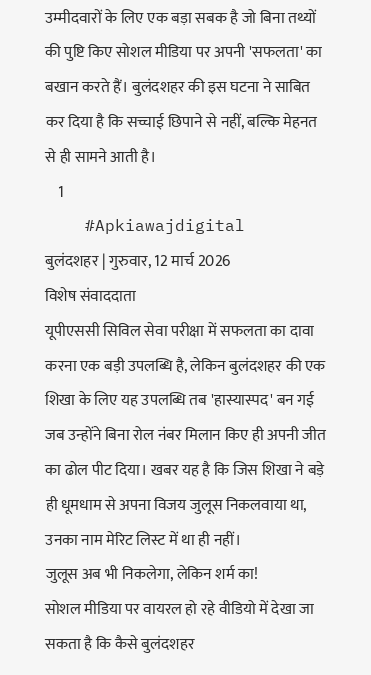उम्मीदवारों के लिए एक बड़ा सबक है जो बिना तथ्यों की पुष्टि किए सोशल मीडिया पर अपनी 'सफलता' का बखान करते हैं। बुलंदशहर की इस घटना ने साबित कर दिया है कि सच्चाई छिपाने से नहीं, बल्कि मेहनत से ही सामने आती है।
    1
    #Apkiawajdigital
बुलंदशहर | गुरुवार, 12 मार्च 2026
विशेष संवाददाता
यूपीएससी सिविल सेवा परीक्षा में सफलता का दावा करना एक बड़ी उपलब्धि है, लेकिन बुलंदशहर की एक शिखा के लिए यह उपलब्धि तब 'हास्यास्पद' बन गई जब उन्होंने बिना रोल नंबर मिलान किए ही अपनी जीत का ढोल पीट दिया। खबर यह है कि जिस शिखा ने बड़े ही धूमधाम से अपना विजय जुलूस निकलवाया था, उनका नाम मेरिट लिस्ट में था ही नहीं।
जुलूस अब भी निकलेगा, लेकिन शर्म का!
सोशल मीडिया पर वायरल हो रहे वीडियो में देखा जा सकता है कि कैसे बुलंदशहर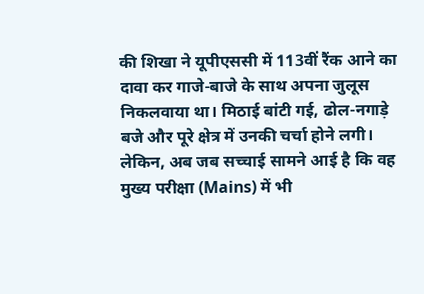की शिखा ने यूपीएससी में 113वीं रैंक आने का दावा कर गाजे-बाजे के साथ अपना जुलूस निकलवाया था। मिठाई बांटी गई, ढोल-नगाड़े बजे और पूरे क्षेत्र में उनकी चर्चा होने लगी। लेकिन, अब जब सच्चाई सामने आई है कि वह मुख्य परीक्षा (Mains) में भी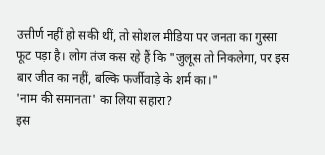उत्तीर्ण नहीं हो सकी थीं, तो सोशल मीडिया पर जनता का गुस्सा फूट पड़ा है। लोग तंज कस रहे हैं कि "जुलूस तो निकलेगा, पर इस बार जीत का नहीं, बल्कि फर्जीवाड़े के शर्म का।"
'नाम की समानता' का लिया सहारा?
इस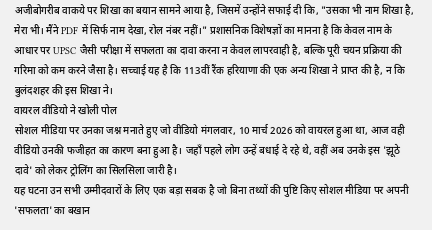अजीबोगरीब वाकये पर शिखा का बयान सामने आया है, जिसमें उन्होंने सफाई दी कि, "उसका भी नाम शिखा है, मेरा भी। मैंने PDF में सिर्फ नाम देखा, रोल नंबर नहीं।" प्रशासनिक विशेषज्ञों का मानना है कि केवल नाम के आधार पर UPSC जैसी परीक्षा में सफलता का दावा करना न केवल लापरवाही है, बल्कि पूरी चयन प्रक्रिया की गरिमा को कम करने जैसा है। सच्चाई यह है कि 113वीं रैंक हरियाणा की एक अन्य शिखा ने प्राप्त की है, न कि बुलंदशहर की इस शिखा ने।
वायरल वीडियो ने खोली पोल
सोशल मीडिया पर उनका जश्न मनाते हुए जो वीडियो मंगलवार, 10 मार्च 2026 को वायरल हुआ था, आज वही वीडियो उनकी फजीहत का कारण बना हुआ है। जहाँ पहले लोग उन्हें बधाई दे रहे थे, वहीं अब उनके इस 'झूठे दावे' को लेकर ट्रोलिंग का सिलसिला जारी है।
यह घटना उन सभी उम्मीदवारों के लिए एक बड़ा सबक है जो बिना तथ्यों की पुष्टि किए सोशल मीडिया पर अपनी 'सफलता' का बखान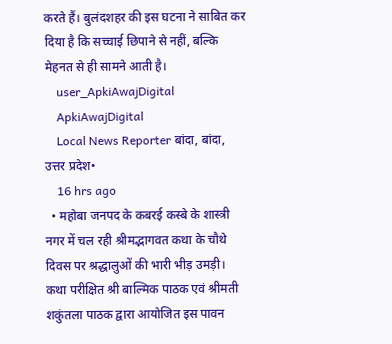करते हैं। बुलंदशहर की इस घटना ने साबित कर दिया है कि सच्चाई छिपाने से नहीं, बल्कि मेहनत से ही सामने आती है।
    user_ApkiAwajDigital
    ApkiAwajDigital
    Local News Reporter बांदा, बांदा, उत्तर प्रदेश•
    16 hrs ago
  • महोबा जनपद के कबरई कस्बे के शास्त्री नगर में चल रही श्रीमद्भागवत कथा के चौथे दिवस पर श्रद्धालुओं की भारी भीड़ उमड़ी। कथा परीक्षित श्री बाल्मिक पाठक एवं श्रीमती शकुंतला पाठक द्वारा आयोजित इस पावन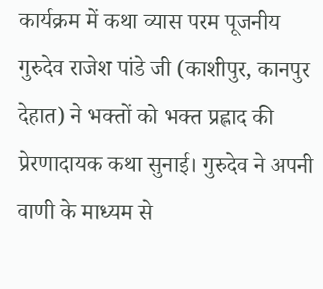कार्यक्रम में कथा व्यास परम पूजनीय गुरुदेव राजेश पांडे जी (काशीपुर, कानपुर देहात) ने भक्तों को भक्त प्रह्लाद की प्रेरणादायक कथा सुनाई। गुरुदेव ने अपनी वाणी के माध्यम से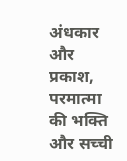अंधकार और प्रकाश, परमात्मा की भक्ति और सच्ची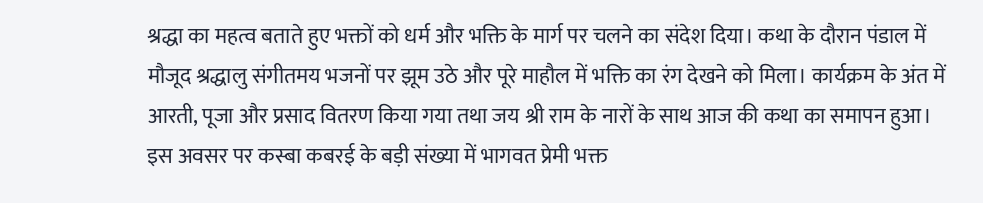श्रद्धा का महत्व बताते हुए भक्तों को धर्म और भक्ति के मार्ग पर चलने का संदेश दिया। कथा के दौरान पंडाल में मौजूद श्रद्धालु संगीतमय भजनों पर झूम उठे और पूरे माहौल में भक्ति का रंग देखने को मिला। कार्यक्रम के अंत में आरती, पूजा और प्रसाद वितरण किया गया तथा जय श्री राम के नारों के साथ आज की कथा का समापन हुआ। इस अवसर पर कस्बा कबरई के बड़ी संख्या में भागवत प्रेमी भक्त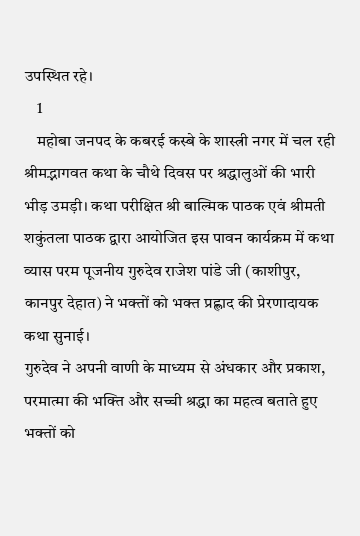उपस्थित रहे।
    1
    महोबा जनपद के कबरई कस्बे के शास्त्री नगर में चल रही श्रीमद्भागवत कथा के चौथे दिवस पर श्रद्धालुओं की भारी भीड़ उमड़ी। कथा परीक्षित श्री बाल्मिक पाठक एवं श्रीमती शकुंतला पाठक द्वारा आयोजित इस पावन कार्यक्रम में कथा व्यास परम पूजनीय गुरुदेव राजेश पांडे जी (काशीपुर, कानपुर देहात) ने भक्तों को भक्त प्रह्लाद की प्रेरणादायक कथा सुनाई।
गुरुदेव ने अपनी वाणी के माध्यम से अंधकार और प्रकाश, परमात्मा की भक्ति और सच्ची श्रद्धा का महत्व बताते हुए भक्तों को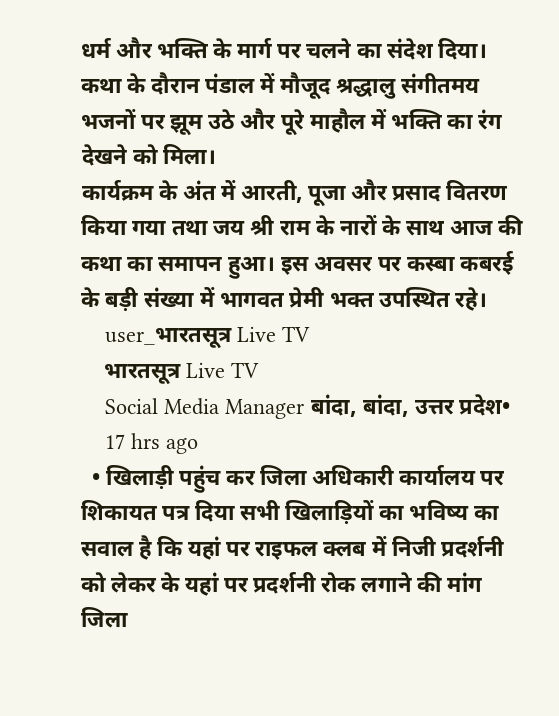धर्म और भक्ति के मार्ग पर चलने का संदेश दिया। कथा के दौरान पंडाल में मौजूद श्रद्धालु संगीतमय भजनों पर झूम उठे और पूरे माहौल में भक्ति का रंग देखने को मिला।
कार्यक्रम के अंत में आरती, पूजा और प्रसाद वितरण किया गया तथा जय श्री राम के नारों के साथ आज की कथा का समापन हुआ। इस अवसर पर कस्बा कबरई के बड़ी संख्या में भागवत प्रेमी भक्त उपस्थित रहे।
    user_भारतसूत्र Live TV
    भारतसूत्र Live TV
    Social Media Manager बांदा, बांदा, उत्तर प्रदेश•
    17 hrs ago
  • खिलाड़ी पहुंच कर जिला अधिकारी कार्यालय पर शिकायत पत्र दिया सभी खिलाड़ियों का भविष्य का सवाल है कि यहां पर राइफल क्लब में निजी प्रदर्शनी को लेकर के यहां पर प्रदर्शनी रोक लगाने की मांग जिला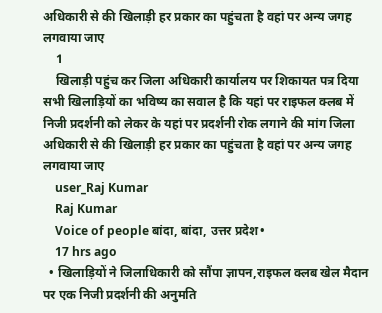अधिकारी से की खिलाड़ी हर प्रकार का पहुंचता है वहां पर अन्य जगह लगवाया जाए
    1
    खिलाड़ी पहुंच कर जिला अधिकारी कार्यालय पर शिकायत पत्र दिया सभी खिलाड़ियों का भविष्य का सवाल है कि यहां पर राइफल क्लब में निजी प्रदर्शनी को लेकर के यहां पर प्रदर्शनी रोक लगाने की मांग जिला अधिकारी से की खिलाड़ी हर प्रकार का पहुंचता है वहां पर अन्य जगह लगवाया जाए
    user_Raj Kumar
    Raj Kumar
    Voice of people बांदा, बांदा, उत्तर प्रदेश•
    17 hrs ago
  • खिलाड़ियों ने जिलाधिकारी को सौंपा ज्ञापन,राइफल क्लब खेल मैदान पर एक निजी प्रदर्शनी की अनुमति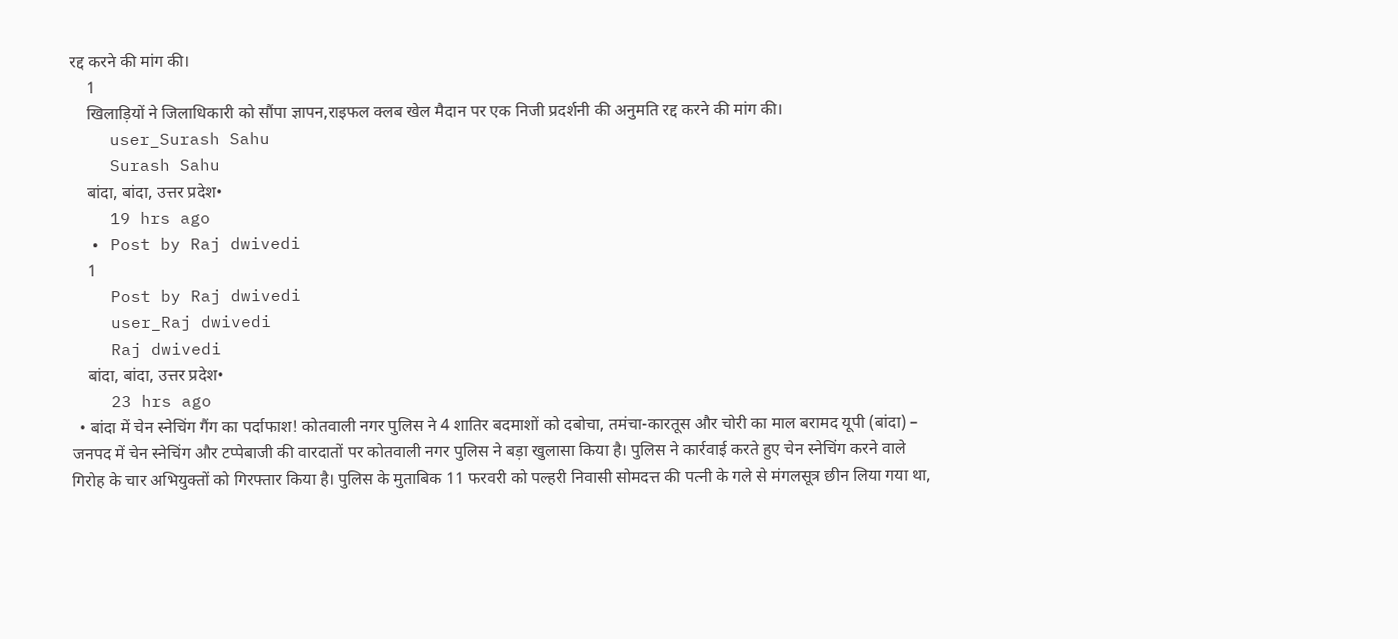रद्द करने की मांग की।
    1
    खिलाड़ियों ने जिलाधिकारी को सौंपा ज्ञापन,राइफल क्लब खेल मैदान पर एक निजी प्रदर्शनी की अनुमति रद्द करने की मांग की।
    user_Surash Sahu
    Surash Sahu
    बांदा, बांदा, उत्तर प्रदेश•
    19 hrs ago
  • Post by Raj dwivedi
    1
    Post by Raj dwivedi
    user_Raj dwivedi
    Raj dwivedi
    बांदा, बांदा, उत्तर प्रदेश•
    23 hrs ago
  • बांदा में चेन स्नेचिंग गैंग का पर्दाफाश! कोतवाली नगर पुलिस ने 4 शातिर बदमाशों को दबोचा, तमंचा-कारतूस और चोरी का माल बरामद यूपी (बांदा) – जनपद में चेन स्नेचिंग और टप्पेबाजी की वारदातों पर कोतवाली नगर पुलिस ने बड़ा खुलासा किया है। पुलिस ने कार्रवाई करते हुए चेन स्नेचिंग करने वाले गिरोह के चार अभियुक्तों को गिरफ्तार किया है। पुलिस के मुताबिक 11 फरवरी को पल्हरी निवासी सोमदत्त की पत्नी के गले से मंगलसूत्र छीन लिया गया था,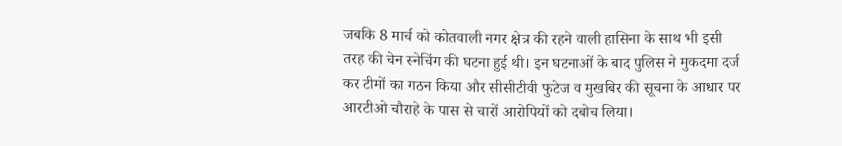जबकि 8 मार्च को कोतवाली नगर क्षेत्र की रहने वाली हासिना के साथ भी इसी तरह की चेन स्नेचिंग की घटना हुई थी। इन घटनाओं के बाद पुलिस ने मुकदमा दर्ज कर टीमों का गठन किया और सीसीटीवी फुटेज व मुखबिर की सूचना के आधार पर आरटीओ चौराहे के पास से चारों आरोपियों को दबोच लिया।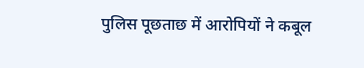पुलिस पूछताछ में आरोपियों ने कबूल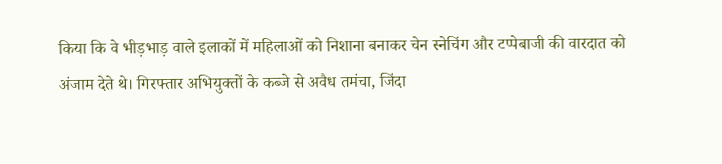किया कि वे भीड़भाड़ वाले इलाकों में महिलाओं को निशाना बनाकर चेन स्नेचिंग और टप्पेबाजी की वारदात को अंजाम देते थे। गिरफ्तार अभियुक्तों के कब्जे से अवैध तमंचा, जिंदा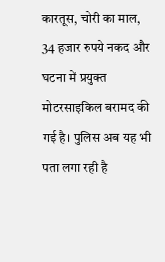कारतूस, चोरी का माल, 34 हजार रुपये नकद और घटना में प्रयुक्त मोटरसाइकिल बरामद की गई है। पुलिस अब यह भी पता लगा रही है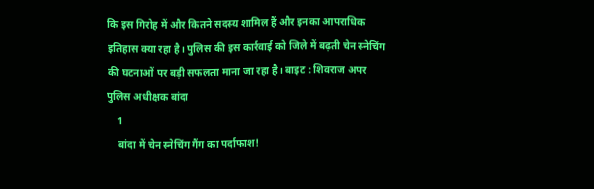कि इस गिरोह में और कितने सदस्य शामिल हैं और इनका आपराधिक इतिहास क्या रहा है। पुलिस की इस कार्रवाई को जिले में बढ़ती चेन स्नेचिंग की घटनाओं पर बड़ी सफलता माना जा रहा है। बाइट : शिवराज अपर पुलिस अधीक्षक बांदा
    1
    बांदा में चेन स्नेचिंग गैंग का पर्दाफाश!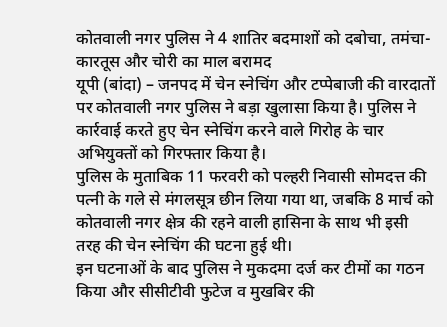कोतवाली नगर पुलिस ने 4 शातिर बदमाशों को दबोचा, तमंचा-कारतूस और चोरी का माल बरामद
यूपी (बांदा) – जनपद में चेन स्नेचिंग और टप्पेबाजी की वारदातों पर कोतवाली नगर पुलिस ने बड़ा खुलासा किया है। पुलिस ने कार्रवाई करते हुए चेन स्नेचिंग करने वाले गिरोह के चार अभियुक्तों को गिरफ्तार किया है।
पुलिस के मुताबिक 11 फरवरी को पल्हरी निवासी सोमदत्त की पत्नी के गले से मंगलसूत्र छीन लिया गया था, जबकि 8 मार्च को कोतवाली नगर क्षेत्र की रहने वाली हासिना के साथ भी इसी तरह की चेन स्नेचिंग की घटना हुई थी।
इन घटनाओं के बाद पुलिस ने मुकदमा दर्ज कर टीमों का गठन किया और सीसीटीवी फुटेज व मुखबिर की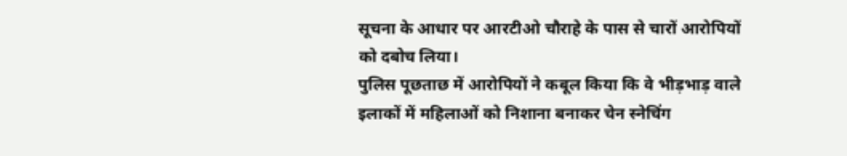सूचना के आधार पर आरटीओ चौराहे के पास से चारों आरोपियों को दबोच लिया।
पुलिस पूछताछ में आरोपियों ने कबूल किया कि वे भीड़भाड़ वाले इलाकों में महिलाओं को निशाना बनाकर चेन स्नेचिंग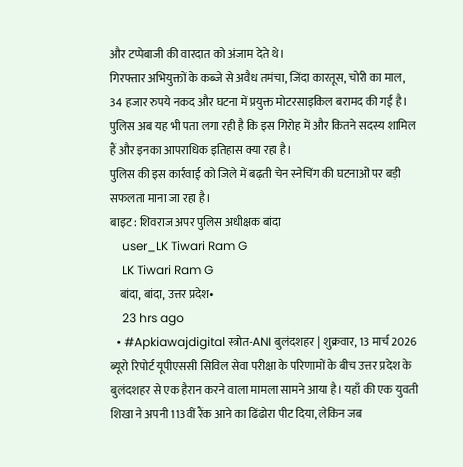और टप्पेबाजी की वारदात को अंजाम देते थे।
गिरफ्तार अभियुक्तों के कब्जे से अवैध तमंचा, जिंदा कारतूस, चोरी का माल, 34 हजार रुपये नकद और घटना में प्रयुक्त मोटरसाइकिल बरामद की गई है।
पुलिस अब यह भी पता लगा रही है कि इस गिरोह में और कितने सदस्य शामिल हैं और इनका आपराधिक इतिहास क्या रहा है।
पुलिस की इस कार्रवाई को जिले में बढ़ती चेन स्नेचिंग की घटनाओं पर बड़ी सफलता माना जा रहा है।
बाइट : शिवराज अपर पुलिस अधीक्षक बांदा
    user_LK Tiwari Ram G
    LK Tiwari Ram G
    बांदा, बांदा, उत्तर प्रदेश•
    23 hrs ago
  • #Apkiawajdigital स्त्रोत-ANI बुलंदशहर | शुक्रवार, 13 मार्च 2026 ब्यूरो रिपोर्ट यूपीएससी सिविल सेवा परीक्षा के परिणामों के बीच उत्तर प्रदेश के बुलंदशहर से एक हैरान करने वाला मामला सामने आया है। यहाँ की एक युवती शिखा ने अपनी 113वीं रैंक आने का ढिंढोरा पीट दिया, लेकिन जब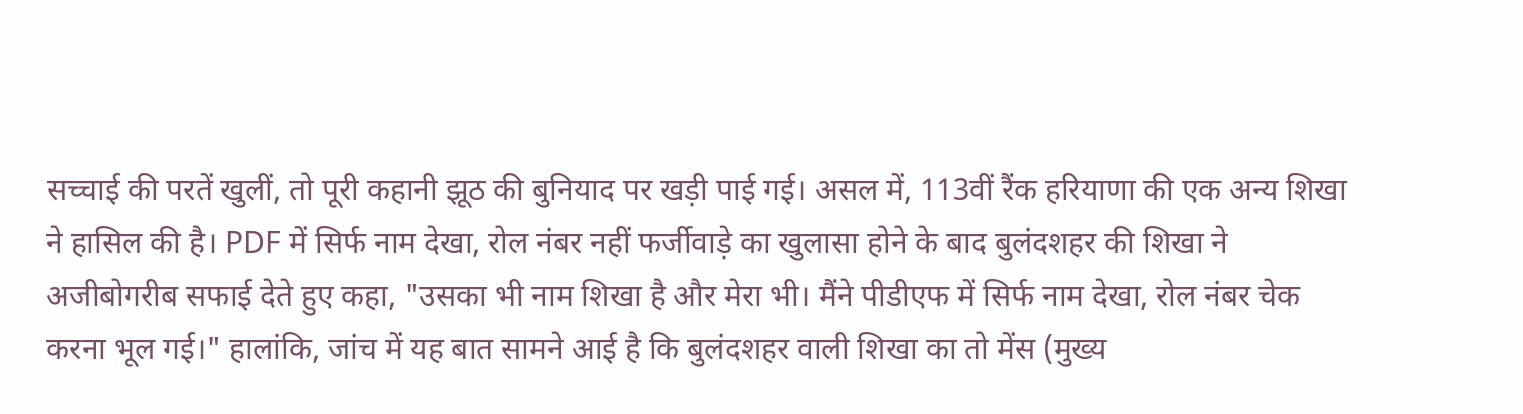सच्चाई की परतें खुलीं, तो पूरी कहानी झूठ की बुनियाद पर खड़ी पाई गई। असल में, 113वीं रैंक हरियाणा की एक अन्य शिखा ने हासिल की है। PDF में सिर्फ नाम देखा, रोल नंबर नहीं फर्जीवाड़े का खुलासा होने के बाद बुलंदशहर की शिखा ने अजीबोगरीब सफाई देते हुए कहा, "उसका भी नाम शिखा है और मेरा भी। मैंने पीडीएफ में सिर्फ नाम देखा, रोल नंबर चेक करना भूल गई।" हालांकि, जांच में यह बात सामने आई है कि बुलंदशहर वाली शिखा का तो मेंस (मुख्य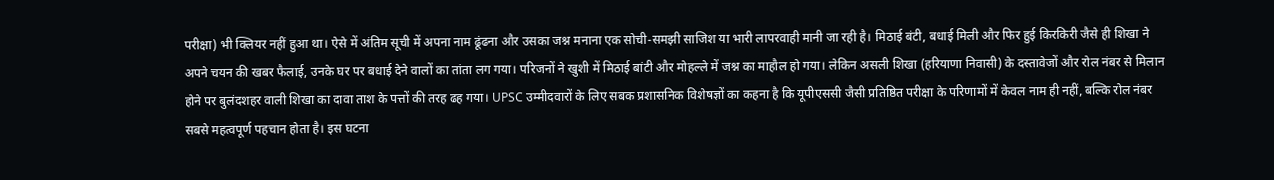परीक्षा) भी क्लियर नहीं हुआ था। ऐसे में अंतिम सूची में अपना नाम ढूंढना और उसका जश्न मनाना एक सोची-समझी साजिश या भारी लापरवाही मानी जा रही है। मिठाई बंटी, बधाई मिली और फिर हुई किरकिरी जैसे ही शिखा ने अपने चयन की खबर फैलाई, उनके घर पर बधाई देने वालों का तांता लग गया। परिजनों ने खुशी में मिठाई बांटी और मोहल्ले में जश्न का माहौल हो गया। लेकिन असली शिखा (हरियाणा निवासी) के दस्तावेजों और रोल नंबर से मिलान होने पर बुलंदशहर वाली शिखा का दावा ताश के पत्तों की तरह ढह गया। UPSC उम्मीदवारों के लिए सबक प्रशासनिक विशेषज्ञों का कहना है कि यूपीएससी जैसी प्रतिष्ठित परीक्षा के परिणामों में केवल नाम ही नहीं, बल्कि रोल नंबर सबसे महत्वपूर्ण पहचान होता है। इस घटना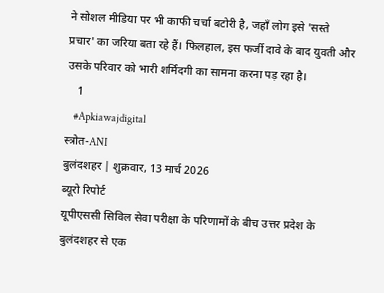ने सोशल मीडिया पर भी काफी चर्चा बटोरी है, जहाँ लोग इसे 'सस्ते प्रचार' का जरिया बता रहे हैं। फिलहाल, इस फर्जी दावे के बाद युवती और उसके परिवार को भारी शर्मिंदगी का सामना करना पड़ रहा है।
    1
    #Apkiawajdigital
स्त्रोत-ANI
बुलंदशहर | शुक्रवार, 13 मार्च 2026
ब्यूरो रिपोर्ट
यूपीएससी सिविल सेवा परीक्षा के परिणामों के बीच उत्तर प्रदेश के बुलंदशहर से एक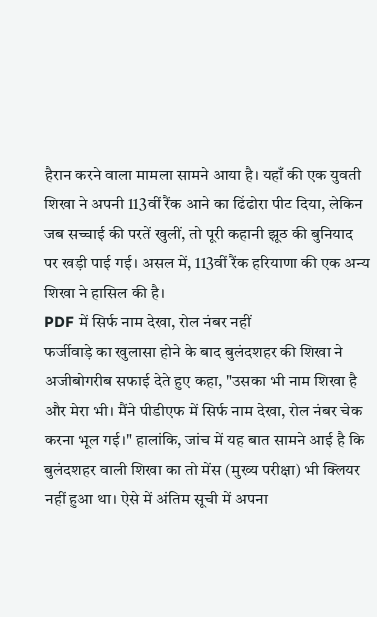हैरान करने वाला मामला सामने आया है। यहाँ की एक युवती शिखा ने अपनी 113वीं रैंक आने का ढिंढोरा पीट दिया, लेकिन जब सच्चाई की परतें खुलीं, तो पूरी कहानी झूठ की बुनियाद पर खड़ी पाई गई। असल में, 113वीं रैंक हरियाणा की एक अन्य शिखा ने हासिल की है।
PDF में सिर्फ नाम देखा, रोल नंबर नहीं
फर्जीवाड़े का खुलासा होने के बाद बुलंदशहर की शिखा ने अजीबोगरीब सफाई देते हुए कहा, "उसका भी नाम शिखा है और मेरा भी। मैंने पीडीएफ में सिर्फ नाम देखा, रोल नंबर चेक करना भूल गई।" हालांकि, जांच में यह बात सामने आई है कि बुलंदशहर वाली शिखा का तो मेंस (मुख्य परीक्षा) भी क्लियर नहीं हुआ था। ऐसे में अंतिम सूची में अपना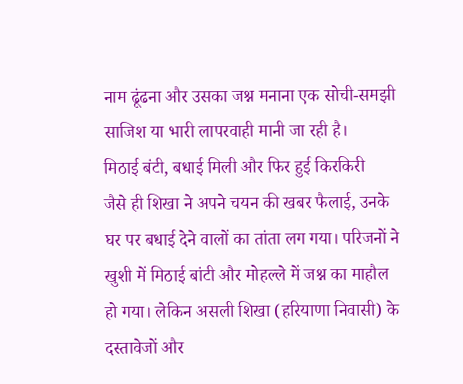नाम ढूंढना और उसका जश्न मनाना एक सोची-समझी साजिश या भारी लापरवाही मानी जा रही है।
मिठाई बंटी, बधाई मिली और फिर हुई किरकिरी
जैसे ही शिखा ने अपने चयन की खबर फैलाई, उनके घर पर बधाई देने वालों का तांता लग गया। परिजनों ने खुशी में मिठाई बांटी और मोहल्ले में जश्न का माहौल हो गया। लेकिन असली शिखा (हरियाणा निवासी) के दस्तावेजों और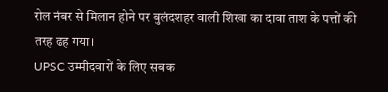रोल नंबर से मिलान होने पर बुलंदशहर वाली शिखा का दावा ताश के पत्तों की तरह ढह गया।
UPSC उम्मीदवारों के लिए सबक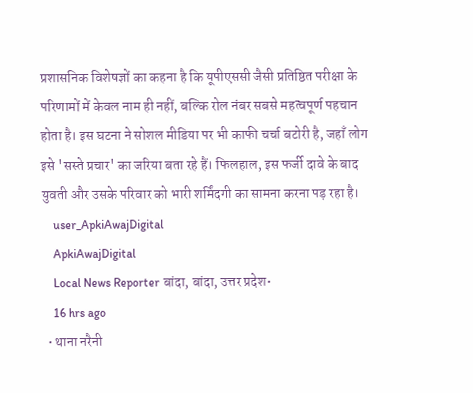प्रशासनिक विशेषज्ञों का कहना है कि यूपीएससी जैसी प्रतिष्ठित परीक्षा के परिणामों में केवल नाम ही नहीं, बल्कि रोल नंबर सबसे महत्वपूर्ण पहचान होता है। इस घटना ने सोशल मीडिया पर भी काफी चर्चा बटोरी है, जहाँ लोग इसे 'सस्ते प्रचार' का जरिया बता रहे हैं। फिलहाल, इस फर्जी दावे के बाद युवती और उसके परिवार को भारी शर्मिंदगी का सामना करना पड़ रहा है।
    user_ApkiAwajDigital
    ApkiAwajDigital
    Local News Reporter बांदा, बांदा, उत्तर प्रदेश•
    16 hrs ago
  • थाना नरैनी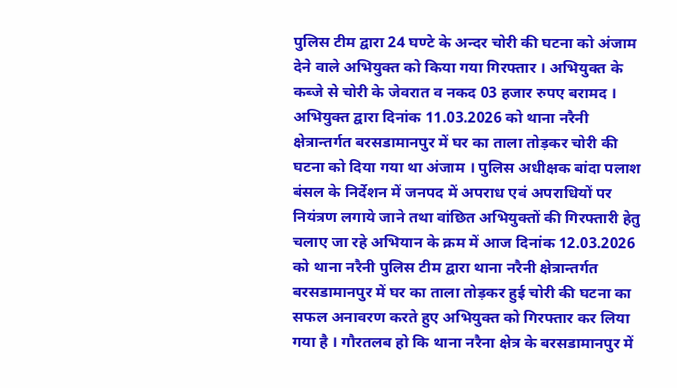पुलिस टीम द्वारा 24 घण्टे के अन्दर चोरी की घटना को अंजाम देने वाले अभियुक्त को किया गया गिरफ्तार । अभियुक्त के कब्जे से चोरी के जेवरात व नकद 03 हजार रुपए बरामद । अभियुक्त द्वारा दिनांक 11.03.2026 को थाना नरैनी क्षेत्रान्तर्गत बरसडामानपुर में घर का ताला तोड़कर चोरी की घटना को दिया गया था अंजाम । पुलिस अधीक्षक बांदा पलाश बंसल के निर्देशन में जनपद में अपराध एवं अपराधियों पर नियंत्रण लगाये जाने तथा वांछित अभियुक्तों की गिरफ्तारी हेतु चलाए जा रहे अभियान के क्रम में आज दिनांक 12.03.2026 को थाना नरैनी पुलिस टीम द्वारा थाना नरैनी क्षेत्रान्तर्गत बरसडामानपुर में घर का ताला तोड़कर हुई चोरी की घटना का सफल अनावरण करते हुए अभियुक्त को गिरफ्तार कर लिया गया है । गौरतलब हो कि थाना नरैना क्षेत्र के बरसडामानपुर में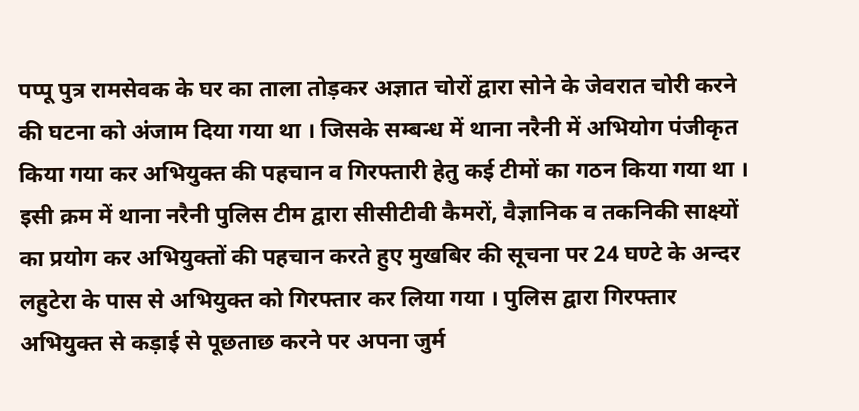पप्पू पुत्र रामसेवक के घर का ताला तोड़कर अज्ञात चोरों द्वारा सोने के जेवरात चोरी करने की घटना को अंजाम दिया गया था । जिसके सम्बन्ध में थाना नरैनी में अभियोग पंजीकृत किया गया कर अभियुक्त की पहचान व गिरफ्तारी हेतु कई टीमों का गठन किया गया था । इसी क्रम में थाना नरैनी पुलिस टीम द्वारा सीसीटीवी कैमरों, वैज्ञानिक व तकनिकी साक्ष्यों का प्रयोग कर अभियुक्तों की पहचान करते हुए मुखबिर की सूचना पर 24 घण्टे के अन्दर लहुटेरा के पास से अभियुक्त को गिरफ्तार कर लिया गया । पुलिस द्वारा गिरफ्तार अभियुक्त से कड़ाई से पूछताछ करने पर अपना जुर्म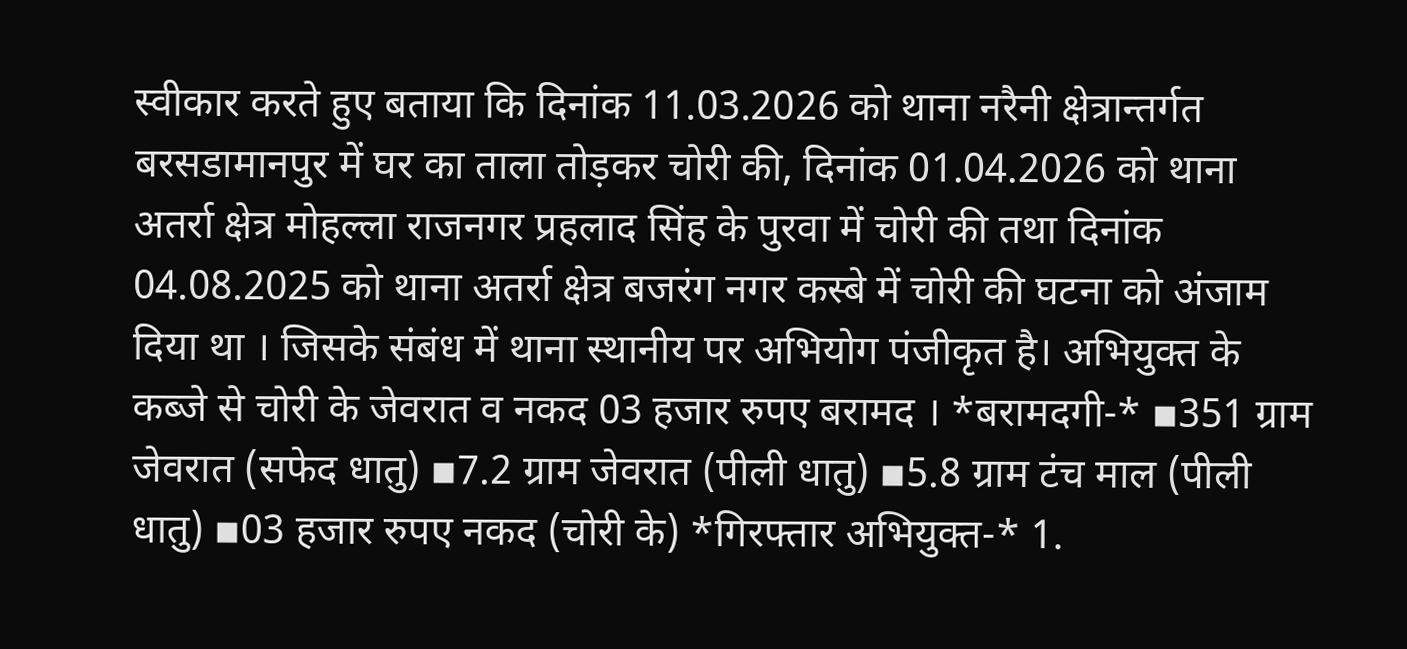स्वीकार करते हुए बताया कि दिनांक 11.03.2026 को थाना नरैनी क्षेत्रान्तर्गत बरसडामानपुर में घर का ताला तोड़कर चोरी की, दिनांक 01.04.2026 को थाना अतर्रा क्षेत्र मोहल्ला राजनगर प्रहलाद सिंह के पुरवा में चोरी की तथा दिनांक 04.08.2025 को थाना अतर्रा क्षेत्र बजरंग नगर कस्बे में चोरी की घटना को अंजाम दिया था । जिसके संबंध में थाना स्थानीय पर अभियोग पंजीकृत है। अभियुक्त के कब्जे से चोरी के जेवरात व नकद 03 हजार रुपए बरामद । *बरामदगी-* ▪351 ग्राम जेवरात (सफेद धातु) ▪7.2 ग्राम जेवरात (पीली धातु) ▪5.8 ग्राम टंच माल (पीली धातु) ▪03 हजार रुपए नकद (चोरी के) *गिरफ्तार अभियुक्त-* 1.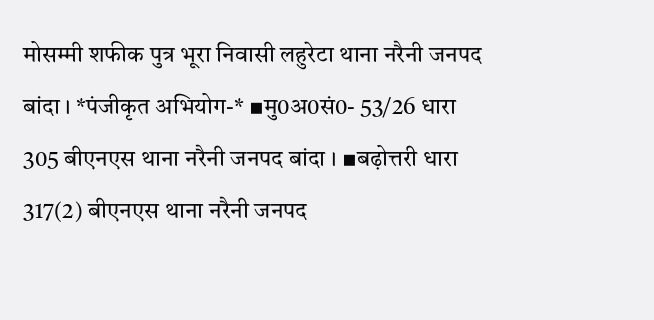मोसम्मी शफीक पुत्र भूरा निवासी लहुरेटा थाना नरैनी जनपद बांदा । *पंजीकृत अभियोग-* ▪मु0अ0सं0- 53/26 धारा 305 बीएनएस थाना नरैनी जनपद बांदा । ▪बढ़ोत्तरी धारा 317(2) बीएनएस थाना नरैनी जनपद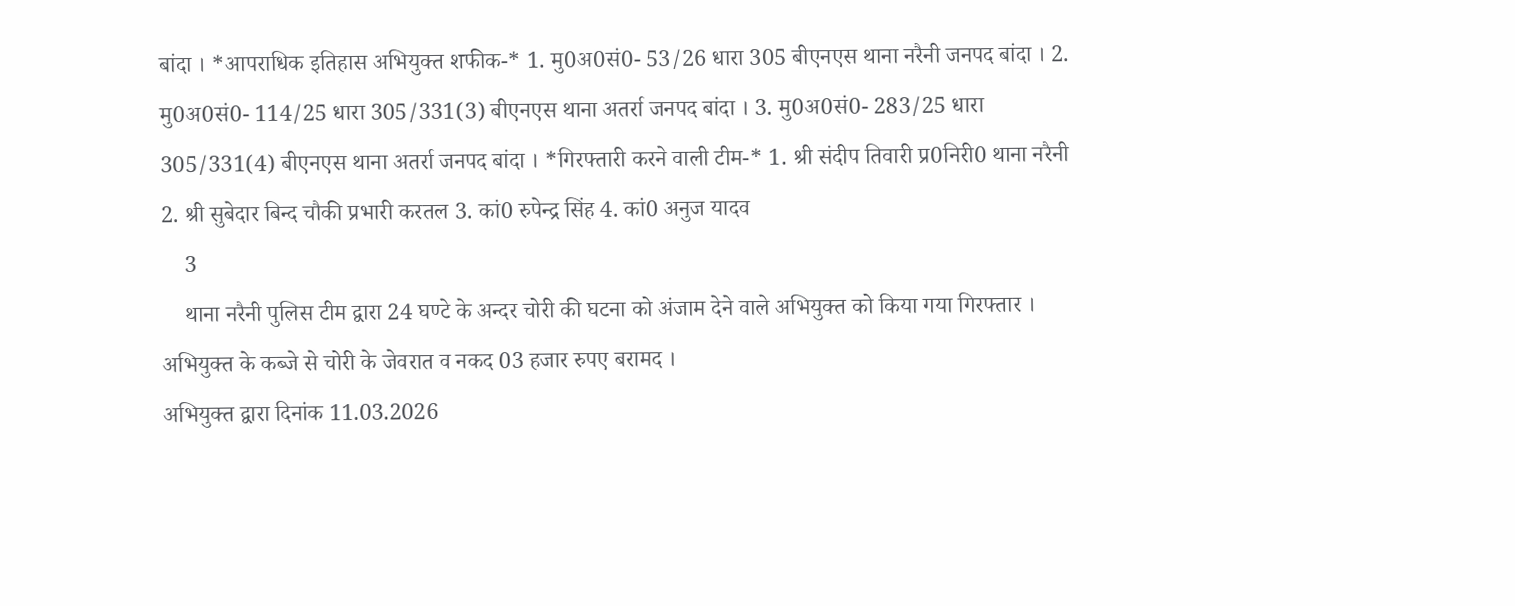बांदा । *आपराधिक इतिहास अभियुक्त शफीक-* 1. मु0अ0सं0- 53/26 धारा 305 बीएनएस थाना नरैनी जनपद बांदा । 2. मु0अ0सं0- 114/25 धारा 305/331(3) बीएनएस थाना अतर्रा जनपद बांदा । 3. मु0अ0सं0- 283/25 धारा 305/331(4) बीएनएस थाना अतर्रा जनपद बांदा । *गिरफ्तारी करने वाली टीम-* 1. श्री संदीप तिवारी प्र0निरी0 थाना नरैनी 2. श्री सुबेदार बिन्द चौकी प्रभारी करतल 3. कां0 रुपेन्द्र सिंह 4. कां0 अनुज यादव
    3
    थाना नरैनी पुलिस टीम द्वारा 24 घण्टे के अन्दर चोरी की घटना को अंजाम देने वाले अभियुक्त को किया गया गिरफ्तार । अभियुक्त के कब्जे से चोरी के जेवरात व नकद 03 हजार रुपए बरामद ।
अभियुक्त द्वारा दिनांक 11.03.2026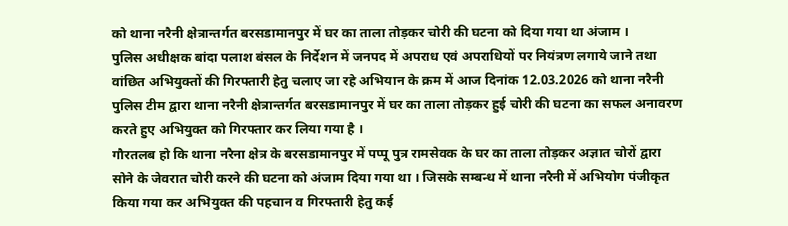को थाना नरैनी क्षेत्रान्तर्गत बरसडामानपुर में घर का ताला तोड़कर चोरी की घटना को दिया गया था अंजाम ।
पुलिस अधीक्षक बांदा पलाश बंसल के निर्देशन में जनपद में अपराध एवं अपराधियों पर नियंत्रण लगाये जाने तथा वांछित अभियुक्तों की गिरफ्तारी हेतु चलाए जा रहे अभियान के क्रम में आज दिनांक 12.03.2026 को थाना नरैनी पुलिस टीम द्वारा थाना नरैनी क्षेत्रान्तर्गत बरसडामानपुर में घर का ताला तोड़कर हुई चोरी की घटना का सफल अनावरण करते हुए अभियुक्त को गिरफ्तार कर लिया गया है ।
गौरतलब हो कि थाना नरैना क्षेत्र के बरसडामानपुर में पप्पू पुत्र रामसेवक के घर का ताला तोड़कर अज्ञात चोरों द्वारा सोने के जेवरात चोरी करने की घटना को अंजाम दिया गया था । जिसके सम्बन्ध में थाना नरैनी में अभियोग पंजीकृत किया गया कर अभियुक्त की पहचान व गिरफ्तारी हेतु कई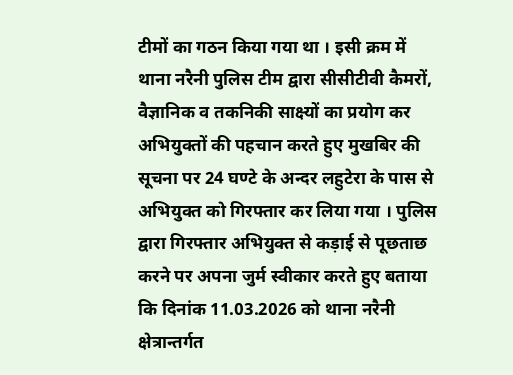टीमों का गठन किया गया था । इसी क्रम में थाना नरैनी पुलिस टीम द्वारा सीसीटीवी कैमरों, वैज्ञानिक व तकनिकी साक्ष्यों का प्रयोग कर अभियुक्तों की पहचान करते हुए मुखबिर की सूचना पर 24 घण्टे के अन्दर लहुटेरा के पास से अभियुक्त को गिरफ्तार कर लिया गया । पुलिस द्वारा गिरफ्तार अभियुक्त से कड़ाई से पूछताछ करने पर अपना जुर्म स्वीकार करते हुए बताया कि दिनांक 11.03.2026 को थाना नरैनी क्षेत्रान्तर्गत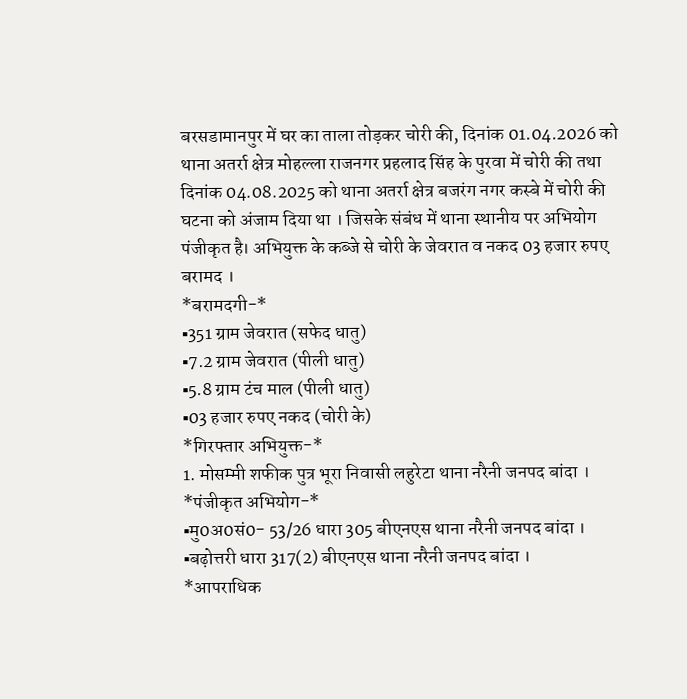बरसडामानपुर में घर का ताला तोड़कर चोरी की, दिनांक 01.04.2026 को थाना अतर्रा क्षेत्र मोहल्ला राजनगर प्रहलाद सिंह के पुरवा में चोरी की तथा दिनांक 04.08.2025 को थाना अतर्रा क्षेत्र बजरंग नगर कस्बे में चोरी की घटना को अंजाम दिया था । जिसके संबंध में थाना स्थानीय पर अभियोग पंजीकृत है। अभियुक्त के कब्जे से चोरी के जेवरात व नकद 03 हजार रुपए बरामद ।
*बरामदगी-*
▪351 ग्राम जेवरात (सफेद धातु)
▪7.2 ग्राम जेवरात (पीली धातु)
▪5.8 ग्राम टंच माल (पीली धातु)
▪03 हजार रुपए नकद (चोरी के)
*गिरफ्तार अभियुक्त-*
1. मोसम्मी शफीक पुत्र भूरा निवासी लहुरेटा थाना नरैनी जनपद बांदा ।
*पंजीकृत अभियोग-*
▪मु0अ0सं0- 53/26 धारा 305 बीएनएस थाना नरैनी जनपद बांदा ।
▪बढ़ोत्तरी धारा 317(2) बीएनएस थाना नरैनी जनपद बांदा ।
*आपराधिक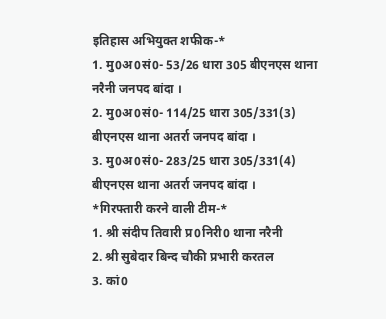इतिहास अभियुक्त शफीक-*
1. मु0अ0सं0- 53/26 धारा 305 बीएनएस थाना नरैनी जनपद बांदा ।
2. मु0अ0सं0- 114/25 धारा 305/331(3) बीएनएस थाना अतर्रा जनपद बांदा ।
3. मु0अ0सं0- 283/25 धारा 305/331(4) बीएनएस थाना अतर्रा जनपद बांदा ।
*गिरफ्तारी करने वाली टीम-*
1. श्री संदीप तिवारी प्र0निरी0 थाना नरैनी
2. श्री सुबेदार बिन्द चौकी प्रभारी करतल
3. कां0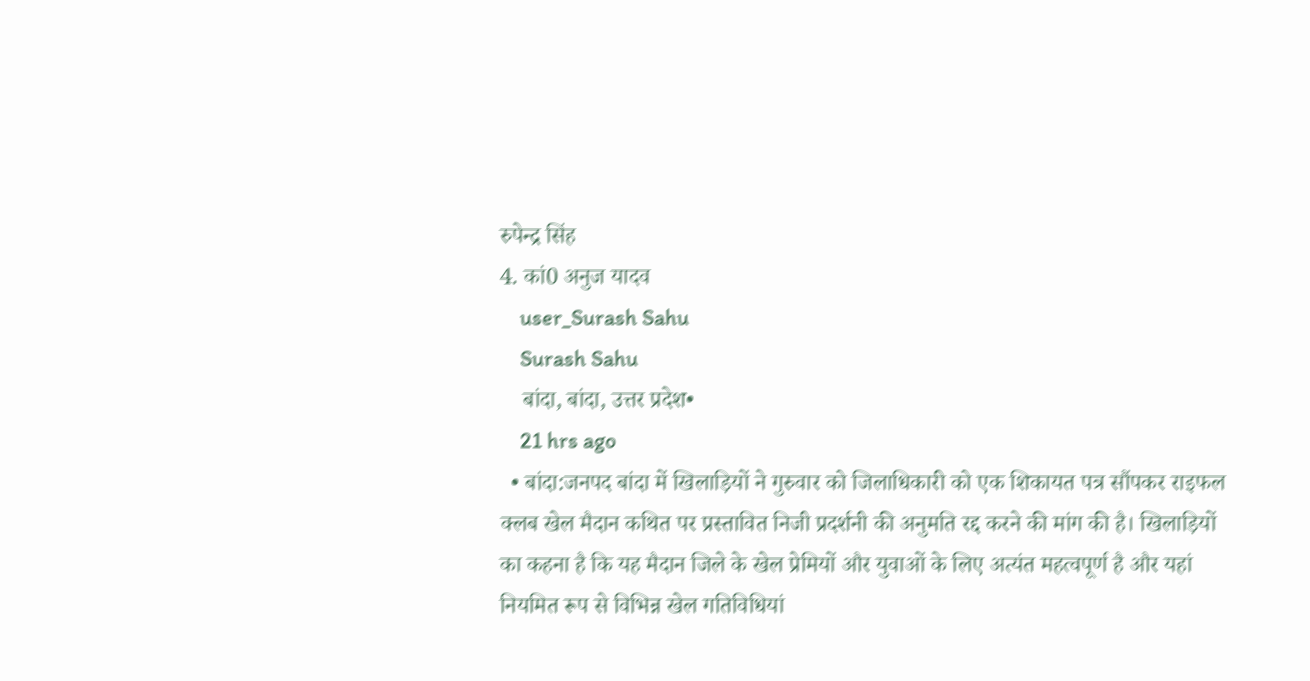रुपेन्द्र सिंह
4. कां0 अनुज यादव
    user_Surash Sahu
    Surash Sahu
    बांदा, बांदा, उत्तर प्रदेश•
    21 hrs ago
  • बांदा:जनपद बांदा में खिलाड़ियों ने गुरुवार को जिलाधिकारी को एक शिकायत पत्र सौंपकर राइफल क्लब खेल मैदान कथित पर प्रस्तावित निजी प्रदर्शनी की अनुमति रद्द करने की मांग की है। खिलाड़ियों का कहना है कि यह मैदान जिले के खेल प्रेमियों और युवाओं के लिए अत्यंत महत्वपूर्ण है और यहां नियमित रूप से विभिन्न खेल गतिविधियां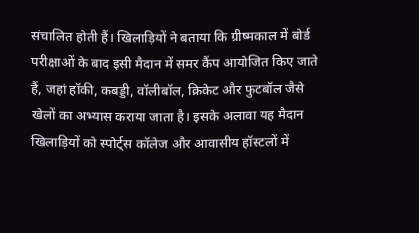संचालित होती हैं। खिलाड़ियों ने बताया कि ग्रीष्मकाल में बोर्ड परीक्षाओं के बाद इसी मैदान में समर कैंप आयोजित किए जाते हैं, जहां हॉकी, कबड्डी, वॉलीबॉल, क्रिकेट और फुटबॉल जैसे खेलों का अभ्यास कराया जाता है। इसके अलावा यह मैदान खिलाड़ियों को स्पोर्ट्स कॉलेज और आवासीय हॉस्टलों में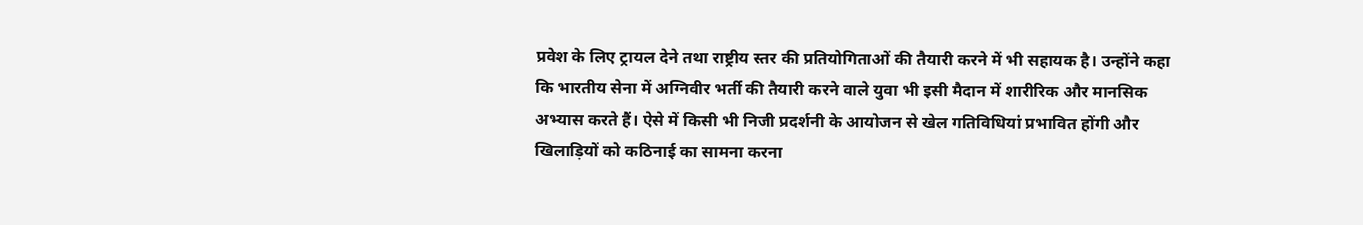प्रवेश के लिए ट्रायल देने तथा राष्ट्रीय स्तर की प्रतियोगिताओं की तैयारी करने में भी सहायक है। उन्होंने कहा कि भारतीय सेना में अग्निवीर भर्ती की तैयारी करने वाले युवा भी इसी मैदान में शारीरिक और मानसिक अभ्यास करते हैं। ऐसे में किसी भी निजी प्रदर्शनी के आयोजन से खेल गतिविधियां प्रभावित होंगी और खिलाड़ियों को कठिनाई का सामना करना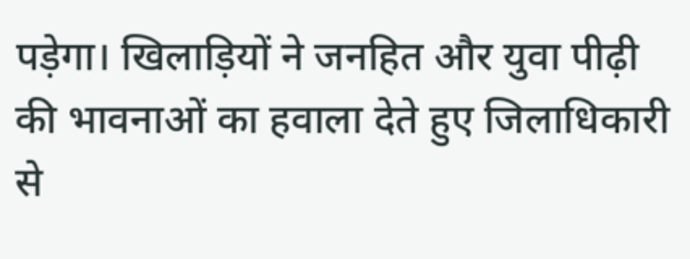पड़ेगा। खिलाड़ियों ने जनहित और युवा पीढ़ी की भावनाओं का हवाला देते हुए जिलाधिकारी से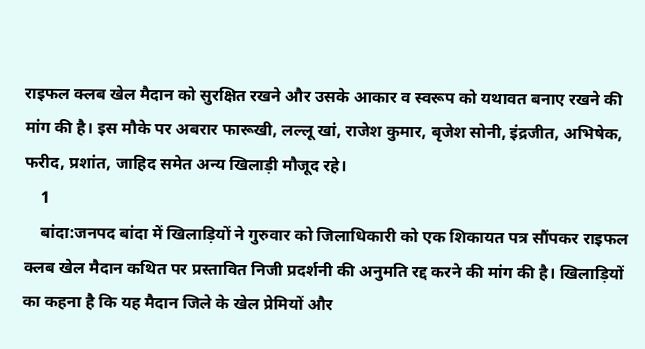राइफल क्लब खेल मैदान को सुरक्षित रखने और उसके आकार व स्वरूप को यथावत बनाए रखने की मांग की है। इस मौके पर अबरार फारूखी, लल्लू खां, राजेश कुमार, बृजेश सोनी, इंद्रजीत, अभिषेक, फरीद, प्रशांत, जाहिद समेत अन्य खिलाड़ी मौजूद रहे।
    1
    बांदा:जनपद बांदा में खिलाड़ियों ने गुरुवार को जिलाधिकारी को एक शिकायत पत्र सौंपकर राइफल क्लब खेल मैदान कथित पर प्रस्तावित निजी प्रदर्शनी की अनुमति रद्द करने की मांग की है। खिलाड़ियों का कहना है कि यह मैदान जिले के खेल प्रेमियों और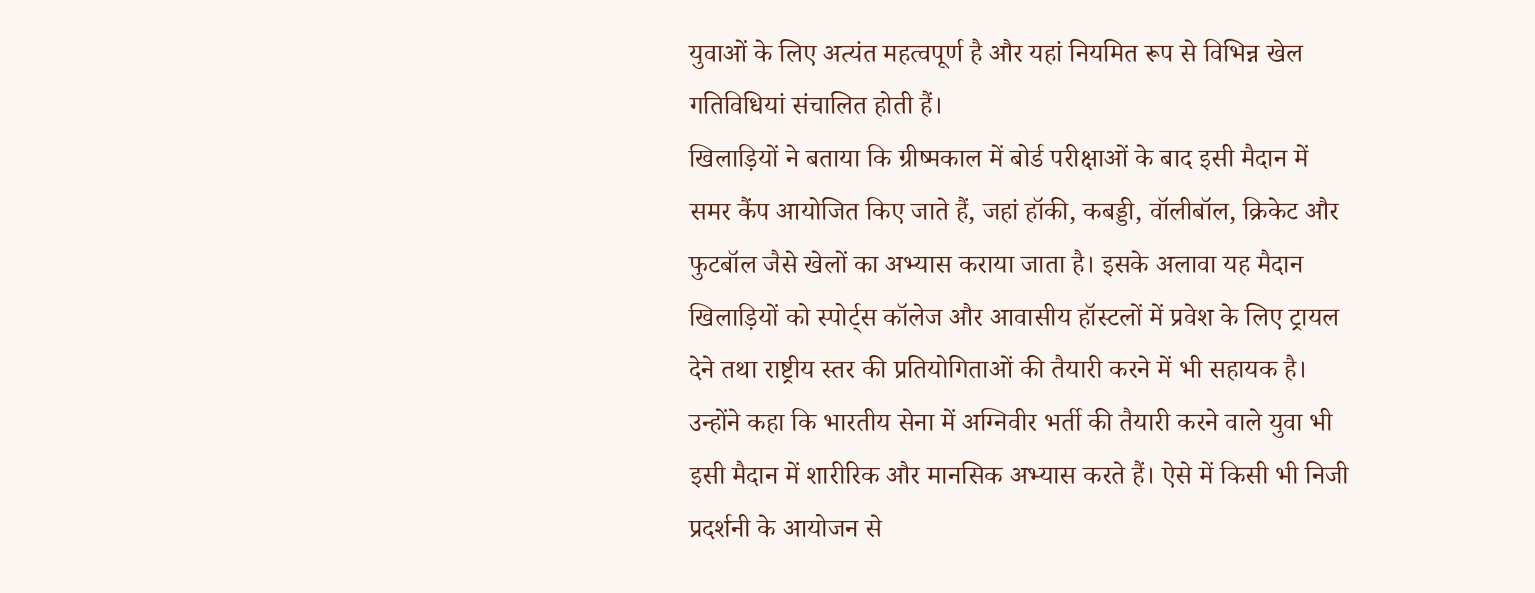युवाओं के लिए अत्यंत महत्वपूर्ण है और यहां नियमित रूप से विभिन्न खेल गतिविधियां संचालित होती हैं।
खिलाड़ियों ने बताया कि ग्रीष्मकाल में बोर्ड परीक्षाओं के बाद इसी मैदान में समर कैंप आयोजित किए जाते हैं, जहां हॉकी, कबड्डी, वॉलीबॉल, क्रिकेट और फुटबॉल जैसे खेलों का अभ्यास कराया जाता है। इसके अलावा यह मैदान खिलाड़ियों को स्पोर्ट्स कॉलेज और आवासीय हॉस्टलों में प्रवेश के लिए ट्रायल देने तथा राष्ट्रीय स्तर की प्रतियोगिताओं की तैयारी करने में भी सहायक है।
उन्होंने कहा कि भारतीय सेना में अग्निवीर भर्ती की तैयारी करने वाले युवा भी इसी मैदान में शारीरिक और मानसिक अभ्यास करते हैं। ऐसे में किसी भी निजी प्रदर्शनी के आयोजन से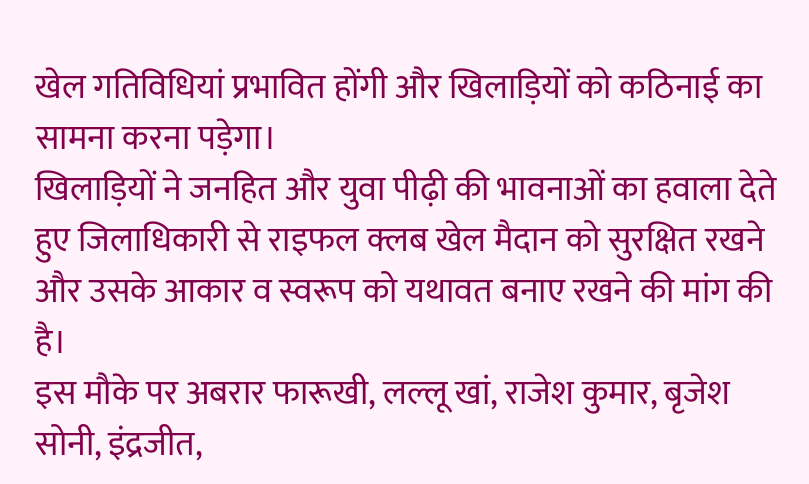खेल गतिविधियां प्रभावित होंगी और खिलाड़ियों को कठिनाई का सामना करना पड़ेगा।
खिलाड़ियों ने जनहित और युवा पीढ़ी की भावनाओं का हवाला देते हुए जिलाधिकारी से राइफल क्लब खेल मैदान को सुरक्षित रखने और उसके आकार व स्वरूप को यथावत बनाए रखने की मांग की है।
इस मौके पर अबरार फारूखी, लल्लू खां, राजेश कुमार, बृजेश सोनी, इंद्रजीत,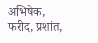अभिषेक, फरीद, प्रशांत,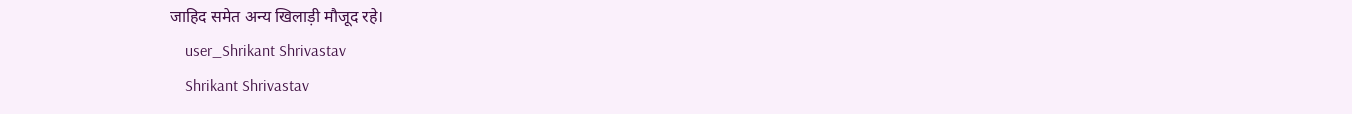जाहिद समेत अन्य खिलाड़ी मौजूद रहे।
    user_Shrikant Shrivastav
    Shrikant Shrivastav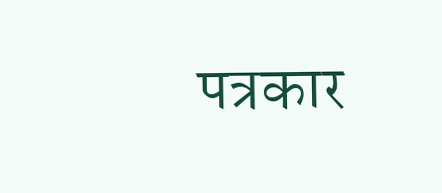पत्रकार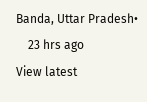Banda, Uttar Pradesh•
    23 hrs ago
View latest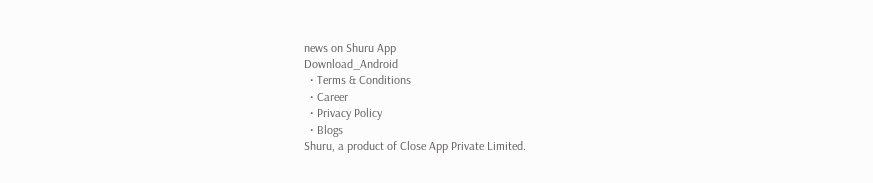news on Shuru App
Download_Android
  • Terms & Conditions
  • Career
  • Privacy Policy
  • Blogs
Shuru, a product of Close App Private Limited.